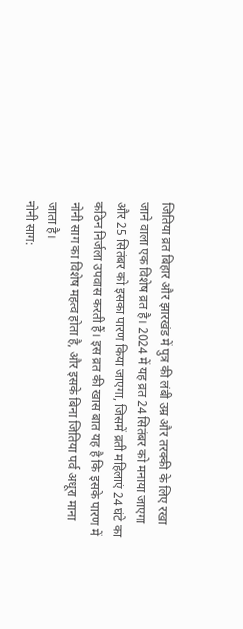जितिया व्रत बिहार और झारखंड में पुत्र की लंबी उम्र और तरक्की के लिए रखा जाने वाला एक विशेष व्रत है। 2024 में यह व्रत 24 सितंबर को मनाया जाएगा और 25 सितंबर को इसका पारण किया जाएगा, जिसमें व्रती महिलाएं 24 घंटे का कठिन निर्जला उपवास करती हैं। इस व्रत की खास बात यह है कि इसके पारण में नोनी साग का विशेष महत्व होता है, और इसके बिना जितिया पर्व अधूरा माना जाता है।
नोनी साग: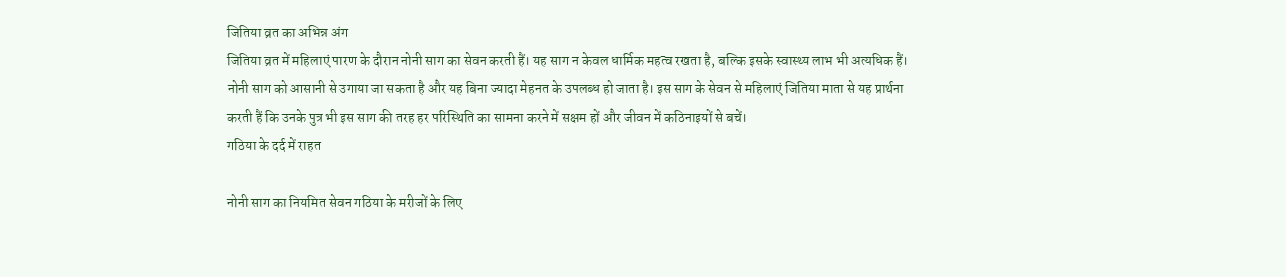जितिया व्रत का अभिन्न अंग
जितिया व्रत में महिलाएं पारण के दौरान नोनी साग का सेवन करती हैं। यह साग न केवल धार्मिक महत्व रखता है, बल्कि इसके स्वास्थ्य लाभ भी अत्यधिक हैं। नोनी साग को आसानी से उगाया जा सकता है और यह बिना ज्यादा मेहनत के उपलब्ध हो जाता है। इस साग के सेवन से महिलाएं जितिया माता से यह प्रार्थना करती हैं कि उनके पुत्र भी इस साग की तरह हर परिस्थिति का सामना करने में सक्षम हों और जीवन में कठिनाइयों से बचें।
गठिया के दर्द में राहत

नोनी साग का नियमित सेवन गठिया के मरीजों के लिए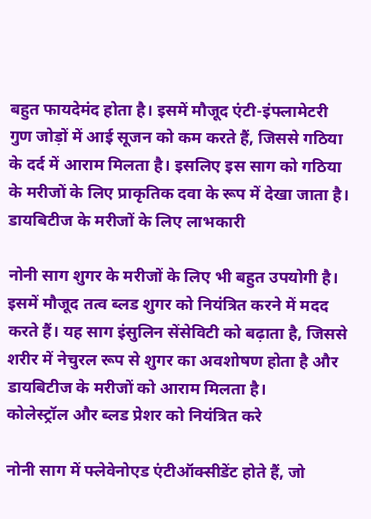बहुत फायदेमंद होता है। इसमें मौजूद एंटी-इंफ्लामेटरी गुण जोड़ों में आई सूजन को कम करते हैं, जिससे गठिया के दर्द में आराम मिलता है। इसलिए इस साग को गठिया के मरीजों के लिए प्राकृतिक दवा के रूप में देखा जाता है।
डायबिटीज के मरीजों के लिए लाभकारी

नोनी साग शुगर के मरीजों के लिए भी बहुत उपयोगी है। इसमें मौजूद तत्व ब्लड शुगर को नियंत्रित करने में मदद करते हैं। यह साग इंसुलिन सेंसेविटी को बढ़ाता है, जिससे शरीर में नेचुरल रूप से शुगर का अवशोषण होता है और डायबिटीज के मरीजों को आराम मिलता है।
कोलेस्ट्रॉल और ब्लड प्रेशर को नियंत्रित करे

नोनी साग में फ्लेवेनोएड एंटीऑक्सीडेंट होते हैं, जो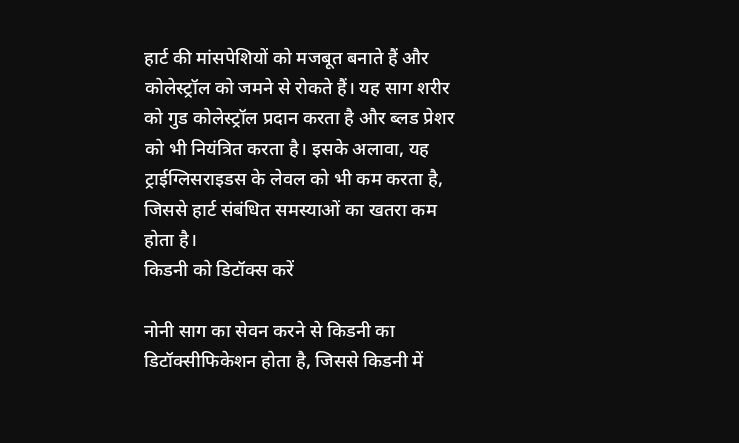हार्ट की मांसपेशियों को मजबूत बनाते हैं और कोलेस्ट्रॉल को जमने से रोकते हैं। यह साग शरीर को गुड कोलेस्ट्रॉल प्रदान करता है और ब्लड प्रेशर को भी नियंत्रित करता है। इसके अलावा, यह ट्राईग्लिसराइडस के लेवल को भी कम करता है, जिससे हार्ट संबंधित समस्याओं का खतरा कम होता है।
किडनी को डिटॉक्स करें

नोनी साग का सेवन करने से किडनी का डिटॉक्सीफिकेशन होता है, जिससे किडनी में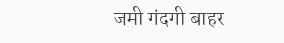जमी गंदगी बाहर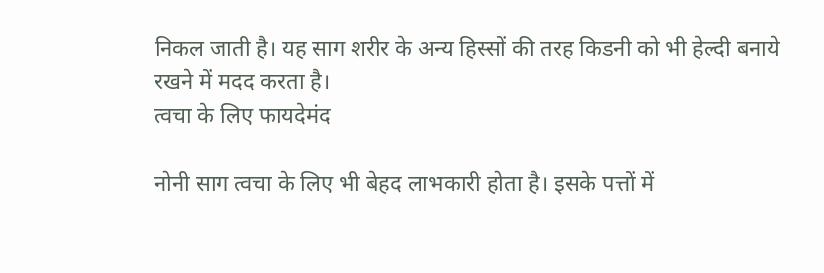निकल जाती है। यह साग शरीर के अन्य हिस्सों की तरह किडनी को भी हेल्दी बनाये रखने में मदद करता है।
त्वचा के लिए फायदेमंद

नोनी साग त्वचा के लिए भी बेहद लाभकारी होता है। इसके पत्तों में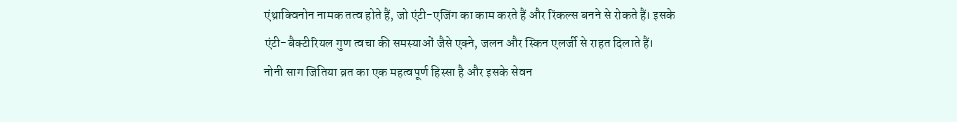एंथ्राक्विनोन नामक तत्व होते हैं, जो एंटी-एजिंग का काम करते हैं और रिंकल्स बनने से रोकते हैं। इसके एंटी-बैक्टीरियल गुण त्वचा की समस्याओं जैसे एक्ने, जलन और स्किन एलर्जी से राहत दिलाते हैं।
नोनी साग जितिया व्रत का एक महत्वपूर्ण हिस्सा है और इसके सेवन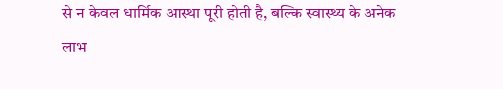से न केवल धार्मिक आस्था पूरी होती है, बल्कि स्वास्थ्य के अनेक लाभ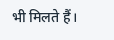भी मिलते हैं।